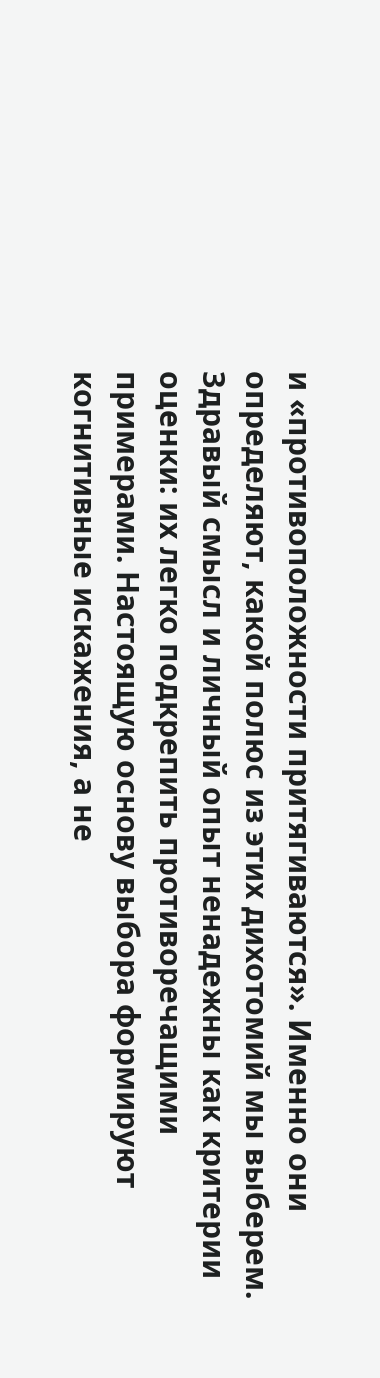и «противоположности притягиваются». Именно они определяют, какой полюс из этих дихотомий мы выберем.
Здравый смысл и личный опыт ненадежны как критерии оценки: их легко подкрепить противоречащими примерами. Настоящую основу выбора формируют когнитивные искажения, а не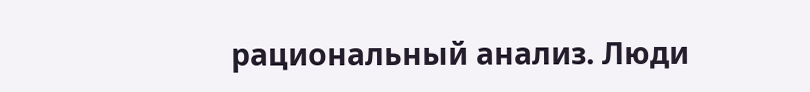рациональный анализ. Люди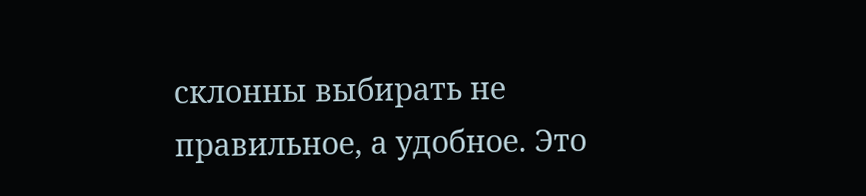склонны выбирать не правильное, а удобное. Это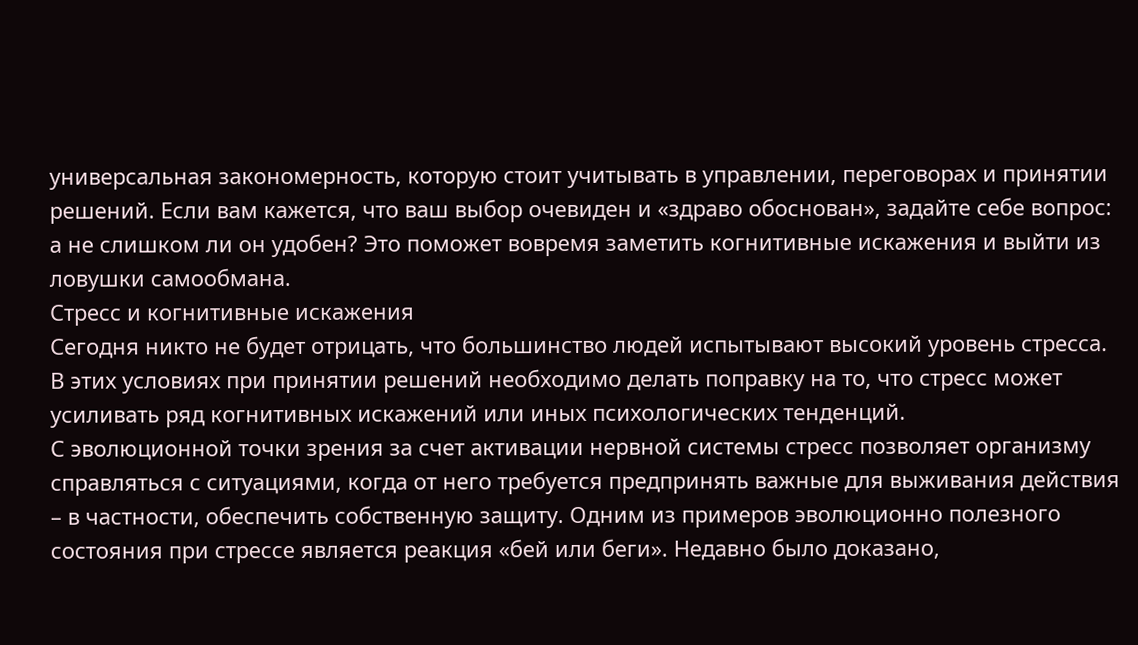универсальная закономерность, которую стоит учитывать в управлении, переговорах и принятии решений. Если вам кажется, что ваш выбор очевиден и «здраво обоснован», задайте себе вопрос: а не слишком ли он удобен? Это поможет вовремя заметить когнитивные искажения и выйти из ловушки самообмана.
Стресс и когнитивные искажения
Сегодня никто не будет отрицать, что большинство людей испытывают высокий уровень стресса. В этих условиях при принятии решений необходимо делать поправку на то, что стресс может усиливать ряд когнитивных искажений или иных психологических тенденций.
С эволюционной точки зрения за счет активации нервной системы стресс позволяет организму справляться с ситуациями, когда от него требуется предпринять важные для выживания действия – в частности, обеспечить собственную защиту. Одним из примеров эволюционно полезного состояния при стрессе является реакция «бей или беги». Недавно было доказано,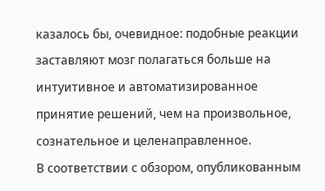казалось бы, очевидное: подобные реакции заставляют мозг полагаться больше на интуитивное и автоматизированное принятие решений, чем на произвольное, сознательное и целенаправленное.
В соответствии с обзором, опубликованным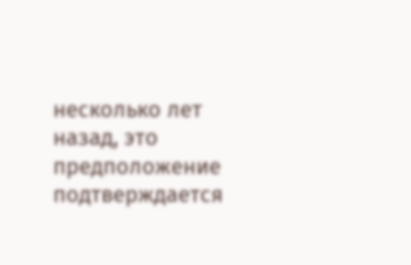несколько лет назад, это предположение подтверждается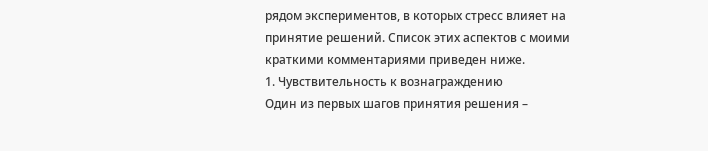рядом экспериментов, в которых стресс влияет на принятие решений. Список этих аспектов с моими краткими комментариями приведен ниже.
1. Чувствительность к вознаграждению
Один из первых шагов принятия решения –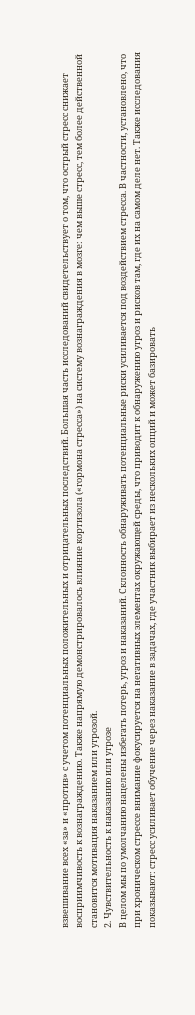взвешивание всех «за» и «против» с учетом потенциальных положительных и отрицательных последствий. Большая часть исследований свидетельствует о том, что острый стресс снижает восприимчивость к вознаграждению. Также напрямую демонстрировалось влияние кортизола («гормона стресса») на систему вознаграждения в мозге: чем выше стресс, тем более действенной становится мотивация наказанием или угрозой.
2. Чувствительность к наказанию или угрозе
В целом мы по умолчанию нацелены избегать потерь, угроз и наказаний. Склонность обнаруживать потенциальные риски усиливается под воздействием стресса. В частности, установлено, что при хроническом стрессе внимание фокусируется на негативных элементах окружающей среды, что приводит к обнаружению угроз и рисков там, где их на самом деле нет. Также исследования показывают: стресс усиливает обучение через наказание в задачах, где участник выбирает из нескольких опций и может базировать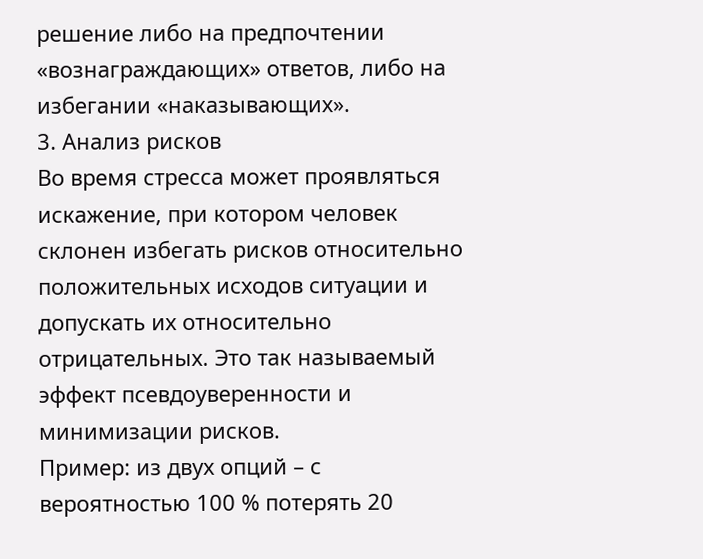решение либо на предпочтении «вознаграждающих» ответов, либо на избегании «наказывающих».
3. Анализ рисков
Во время стресса может проявляться искажение, при котором человек склонен избегать рисков относительно положительных исходов ситуации и допускать их относительно отрицательных. Это так называемый эффект псевдоуверенности и минимизации рисков.
Пример: из двух опций – с вероятностью 100 % потерять 20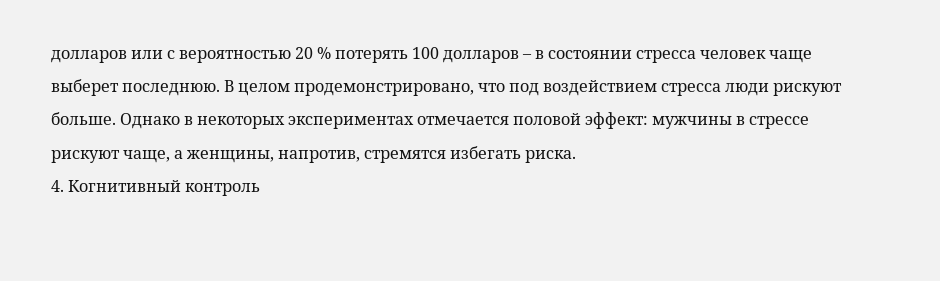долларов или с вероятностью 20 % потерять 100 долларов – в состоянии стресса человек чаще выберет последнюю. В целом продемонстрировано, что под воздействием стресса люди рискуют больше. Однако в некоторых экспериментах отмечается половой эффект: мужчины в стрессе рискуют чаще, а женщины, напротив, стремятся избегать риска.
4. Когнитивный контроль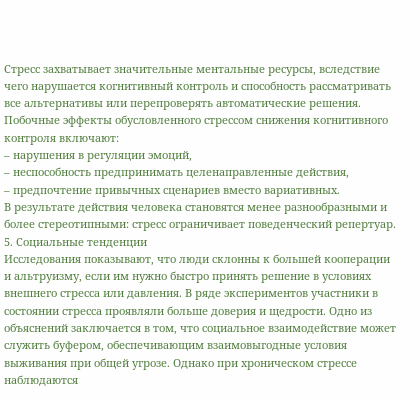Стресс захватывает значительные ментальные ресурсы, вследствие чего нарушается когнитивный контроль и способность рассматривать все альтернативы или перепроверять автоматические решения. Побочные эффекты обусловленного стрессом снижения когнитивного контроля включают:
– нарушения в регуляции эмоций,
– неспособность предпринимать целенаправленные действия,
– предпочтение привычных сценариев вместо вариативных.
В результате действия человека становятся менее разнообразными и более стереотипными: стресс ограничивает поведенческий репертуар.
5. Социальные тенденции
Исследования показывают, что люди склонны к большей кооперации и альтруизму, если им нужно быстро принять решение в условиях внешнего стресса или давления. В ряде экспериментов участники в состоянии стресса проявляли больше доверия и щедрости. Одно из объяснений заключается в том, что социальное взаимодействие может служить буфером, обеспечивающим взаимовыгодные условия выживания при общей угрозе. Однако при хроническом стрессе наблюдаются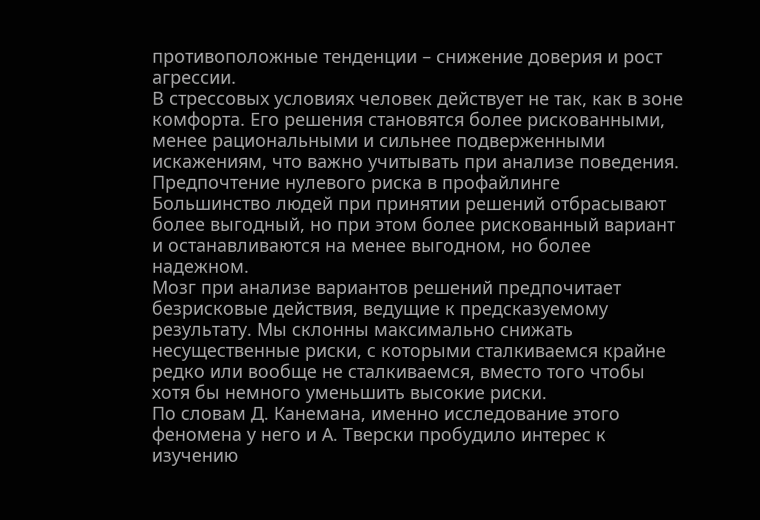противоположные тенденции – снижение доверия и рост агрессии.
В стрессовых условиях человек действует не так, как в зоне комфорта. Его решения становятся более рискованными, менее рациональными и сильнее подверженными искажениям, что важно учитывать при анализе поведения.
Предпочтение нулевого риска в профайлинге
Большинство людей при принятии решений отбрасывают более выгодный, но при этом более рискованный вариант и останавливаются на менее выгодном, но более надежном.
Мозг при анализе вариантов решений предпочитает безрисковые действия, ведущие к предсказуемому результату. Мы склонны максимально снижать несущественные риски, с которыми сталкиваемся крайне редко или вообще не сталкиваемся, вместо того чтобы хотя бы немного уменьшить высокие риски.
По словам Д. Канемана, именно исследование этого феномена у него и А. Тверски пробудило интерес к изучению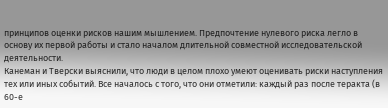принципов оценки рисков нашим мышлением. Предпочтение нулевого риска легло в основу их первой работы и стало началом длительной совместной исследовательской деятельности.
Канеман и Тверски выяснили, что люди в целом плохо умеют оценивать риски наступления тех или иных событий. Все началось с того, что они отметили: каждый раз после теракта (в 60-е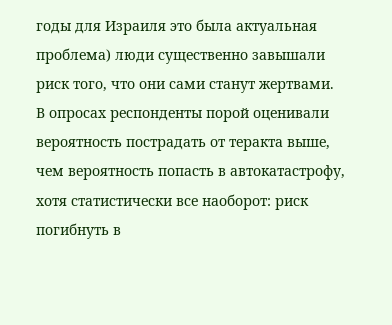годы для Израиля это была актуальная проблема) люди существенно завышали риск того, что они сами станут жертвами. В опросах респонденты порой оценивали вероятность пострадать от теракта выше, чем вероятность попасть в автокатастрофу, хотя статистически все наоборот: риск погибнуть в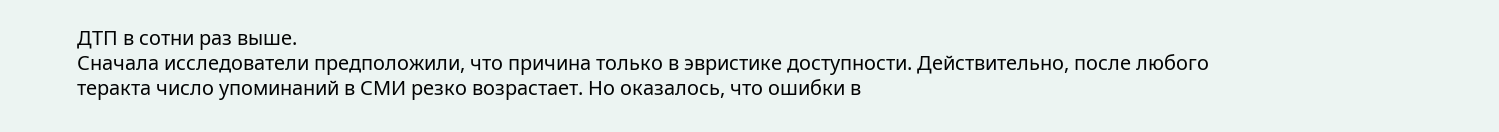ДТП в сотни раз выше.
Сначала исследователи предположили, что причина только в эвристике доступности. Действительно, после любого теракта число упоминаний в СМИ резко возрастает. Но оказалось, что ошибки в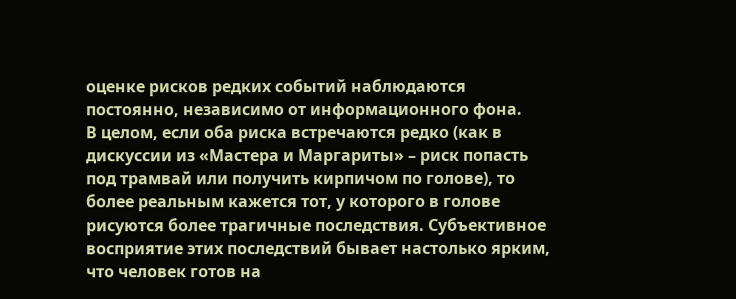оценке рисков редких событий наблюдаются постоянно, независимо от информационного фона.
В целом, если оба риска встречаются редко (как в дискуссии из «Мастера и Маргариты» – риск попасть под трамвай или получить кирпичом по голове), то более реальным кажется тот, у которого в голове рисуются более трагичные последствия. Субъективное восприятие этих последствий бывает настолько ярким, что человек готов на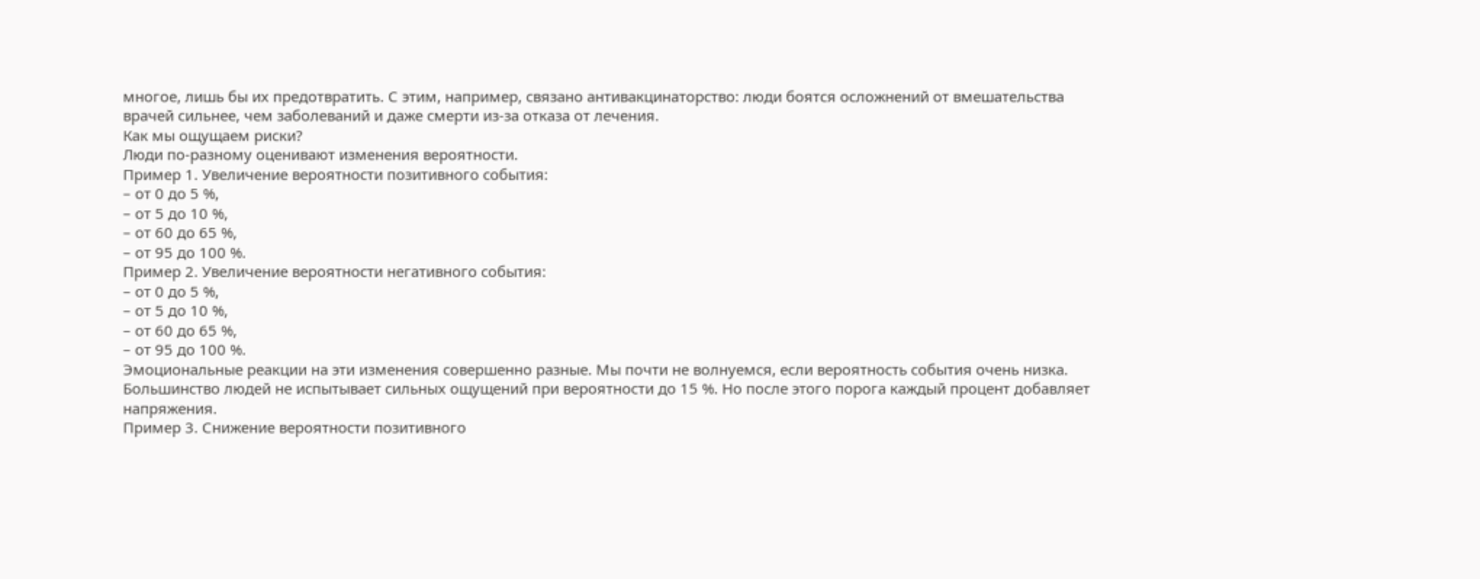многое, лишь бы их предотвратить. С этим, например, связано антивакцинаторство: люди боятся осложнений от вмешательства врачей сильнее, чем заболеваний и даже смерти из-за отказа от лечения.
Как мы ощущаем риски?
Люди по-разному оценивают изменения вероятности.
Пример 1. Увеличение вероятности позитивного события:
– от 0 до 5 %,
– от 5 до 10 %,
– от 60 до 65 %,
– от 95 до 100 %.
Пример 2. Увеличение вероятности негативного события:
– от 0 до 5 %,
– от 5 до 10 %,
– от 60 до 65 %,
– от 95 до 100 %.
Эмоциональные реакции на эти изменения совершенно разные. Мы почти не волнуемся, если вероятность события очень низка. Большинство людей не испытывает сильных ощущений при вероятности до 15 %. Но после этого порога каждый процент добавляет напряжения.
Пример 3. Снижение вероятности позитивного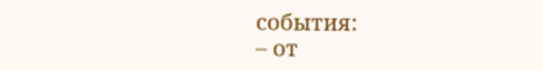события:
– от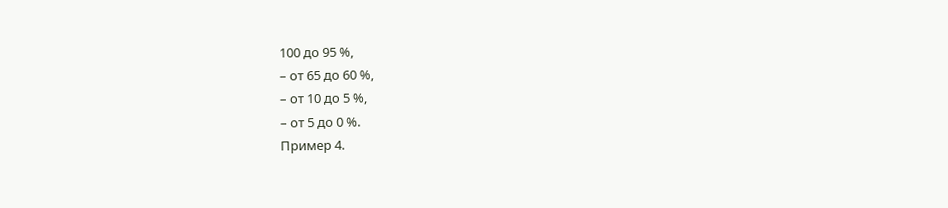100 до 95 %,
– от 65 до 60 %,
– от 10 до 5 %,
– от 5 до 0 %.
Пример 4.